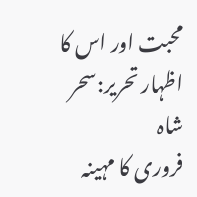محبت اور اس کا اظہار تحریر:سحر شاہ
فروری کا مہینہ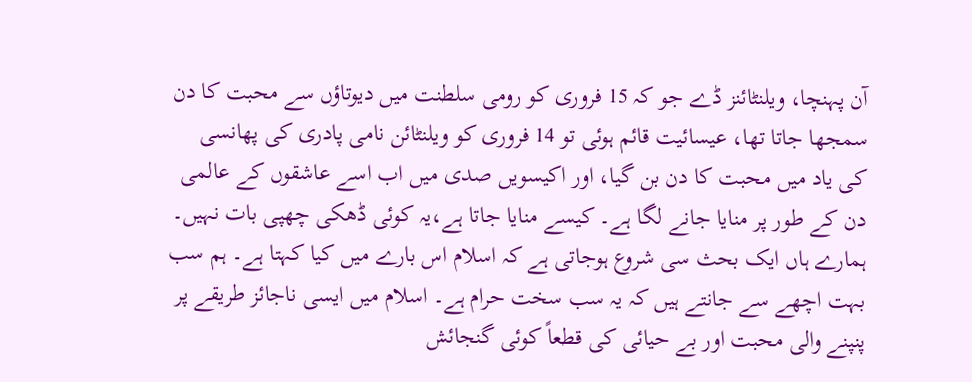آن پہنچا، ویلنٹائنز ڈے جو کہ 15 فروری کو رومی سلطنت میں دیوتاؤں سے محبت کا دن سمجھا جاتا تھا، عیسائیت قائم ہوئی تو 14 فروری کو ویلنٹائن نامی پادری کی پھانسی کی یاد میں محبت کا دن بن گیا، اور اکیسویں صدی میں اب اسے عاشقوں کے عالمی دن کے طور پر منایا جانے لگا ہے۔ کیسے منایا جاتا ہے،یہ کوئی ڈھکی چھپی بات نہیں۔
ہمارے ہاں ایک بحث سی شروع ہوجاتی ہے کہ اسلام اس بارے میں کیا کہتا ہے۔ ہم سب بہت اچھے سے جانتے ہیں کہ یہ سب سخت حرام ہے۔ اسلام میں ایسی ناجائز طریقے پر پنپنے والی محبت اور بے حیائی کی قطعاً کوئی گنجائش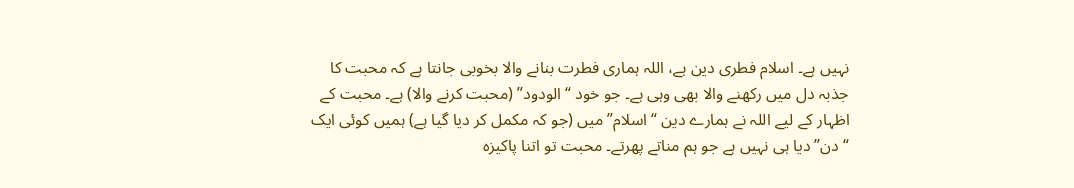نہیں ہے۔ اسلام فطری دین ہے، اللہ ہماری فطرت بنانے والا بخوبی جانتا ہے کہ محبت کا جذبہ دل میں رکھنے والا بھی وہی ہے۔ جو خود “الودود” (محبت کرنے والا) ہے۔ محبت کے اظہار کے لیے اللہ نے ہمارے دین “اسلام” میں (جو کہ مکمل کر دیا گیا ہے) ہمیں کوئی ایک “دن” دیا ہی نہیں ہے جو ہم مناتے پھرتے۔ محبت تو اتنا پاکیزہ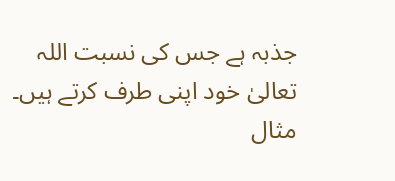جذبہ ہے جس کی نسبت اللہ تعالیٰ خود اپنی طرف کرتے ہیں۔ مثال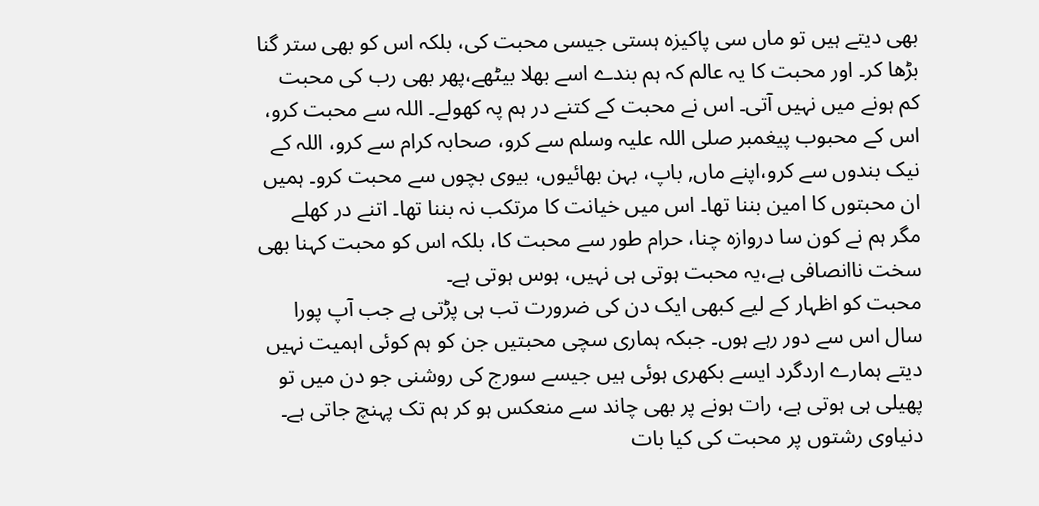بھی دیتے ہیں تو ماں سی پاکیزہ ہستی جیسی محبت کی، بلکہ اس کو بھی ستر گنا بڑھا کر۔ اور محبت کا یہ عالم کہ ہم بندے اسے بھلا بیٹھے،پھر بھی رب کی محبت کم ہونے میں نہیں آتی۔ اس نے محبت کے کتنے در ہم پہ کھولے۔ اللہ سے محبت کرو، اس کے محبوب پیغمبر صلی اللہ علیہ وسلم سے کرو، صحابہ کرام سے کرو، اللہ کے نیک بندوں سے کرو،اپنے ماں, باپ، بہن بھائیوں، بیوی بچوں سے محبت کرو۔ ہمیں ان محبتوں کا امین بننا تھا۔ اس میں خیانت کا مرتکب نہ بننا تھا۔ اتنے در کھلے مگر ہم نے کون سا دروازہ چنا، حرام طور سے محبت کا، بلکہ اس کو محبت کہنا بھی سخت ناانصافی ہے،یہ محبت ہوتی ہی نہیں، ہوس ہوتی ہے۔
محبت کو اظہار کے لیے کبھی ایک دن کی ضرورت تب ہی پڑتی ہے جب آپ پورا سال اس سے دور رہے ہوں۔ جبکہ ہماری سچی محبتیں جن کو ہم کوئی اہمیت نہیں دیتے ہمارے اردگرد ایسے بکھری ہوئی ہیں جیسے سورج کی روشنی جو دن میں تو پھیلی ہی ہوتی ہے، رات ہونے پر بھی چاند سے منعکس ہو کر ہم تک پہنچ جاتی ہے۔
دنیاوی رشتوں پر محبت کی کیا بات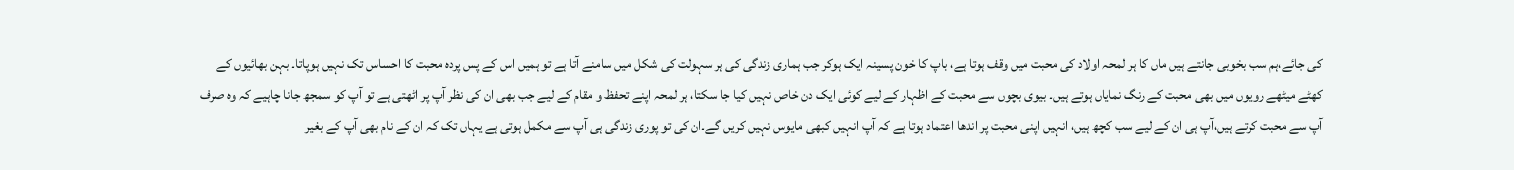کی جائے،ہم سب بخوبی جانتے ہیں ماں کا ہر لمحہ اولاد کی محبت میں وقف ہوتا ہے، باپ کا خون پسینہ ایک ہوکر جب ہماری زندگی کی ہر سہولت کی شکل میں سامنے آتا ہے تو ہمیں اس کے پس پردہ محبت کا احساس تک نہیں ہوپاتا۔ بہن بھائیوں کے کھٹے میٹھے رویوں میں بھی محبت کے رنگ نمایاں ہوتے ہیں۔ بیوی بچوں سے محبت کے اظہار کے لیے کوئی ایک دن خاص نہیں کیا جا سکتا، ہر لمحہ اپنے تحفظ و مقام کے لیے جب بھی ان کی نظر آپ پر اٹھتی ہے تو آپ کو سمجھ جانا چاہیے کہ وہ صرف آپ سے محبت کرتے ہیں،آپ ہی ان کے لیے سب کچھ ہیں، انہیں اپنی محبت پر اندھا اعتماد ہوتا ہے کہ آپ انہیں کبھی مایوس نہیں کریں گے۔ان کی تو پوری زندگی ہی آپ سے مکمل ہوتی ہے یہاں تک کہ ان کے نام بھی آپ کے بغیر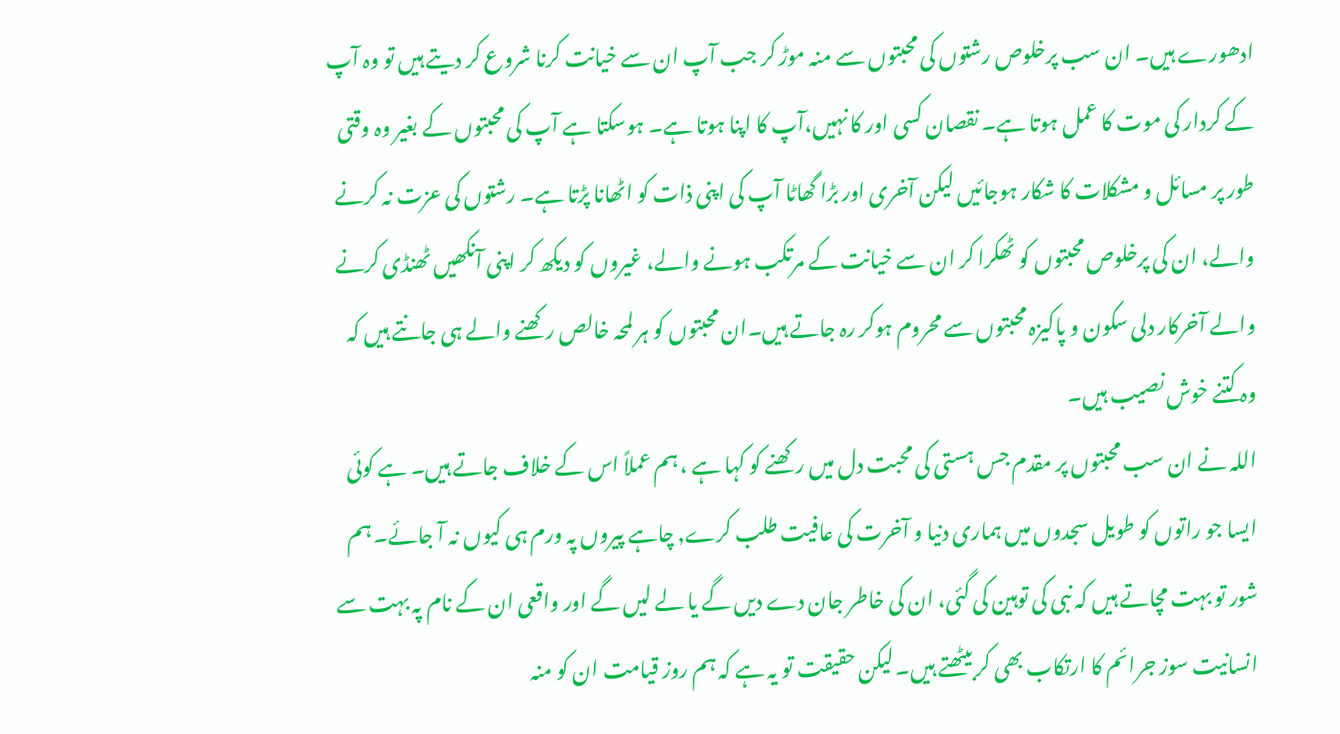ادھورے ہیں۔ ان سب پرخلوص رشتوں کی محبتوں سے منہ موڑ کر جب آپ ان سے خیانت کرنا شروع کر دیتے ہیں تو وہ آپ کے کردار کی موت کا عمل ہوتا ہے۔ نقصان کسی اور کا نہیں،آپ کا اپنا ہوتا ہے۔ ہوسکتا ہے آپ کی محبتوں کے بغیر وہ وقتی طور پر مسائل و مشکلات کا شکار ہوجائیں لیکن آخری اور بڑا گھاٹا آپ کی اپنی ذات کو اٹھانا پڑتا ہے۔ رشتوں کی عزت نہ کرنے والے، ان کی پرخلوص محبتوں کو ٹھکرا کر ان سے خیانت کے مرتکب ہونے والے، غیروں کو دیکھ کر اپنی آنکھیں ٹھنڈی کرنے والے آخرکار دلی سکون و پاکیزہ محبتوں سے محروم ہوکر رہ جاتے ہیں۔ان محبتوں کو ہر لمحہ خالص رکھنے والے ہی جانتے ہیں کہ وہ کتنے خوش نصیب ہیں۔
اللہ نے ان سب محبتوں پر مقدم جس ہستی کی محبت دل میں رکھنے کو کہا ہے ، ہم عملاً اس کے خلاف جاتے ہیں۔ ہے کوئی ایسا جو راتوں کو طویل سجدوں میں ہماری دنیا و آخرت کی عافیت طلب کرے, چاہے پیروں پہ ورم ہی کیوں نہ آ جائے۔ ہم شور تو بہت مچاتے ہیں کہ نبی کی توہین کی گئی، ان کی خاطر جان دے دیں گے یا لے لیں گے اور واقعی ان کے نام پہ بہت سے انسانیت سوز جرائم کا ارتکاب بھی کر بیٹھتے ہیں۔ لیکن حقیقت تو یہ ہے کہ ہم روز قیامت ان کو منہ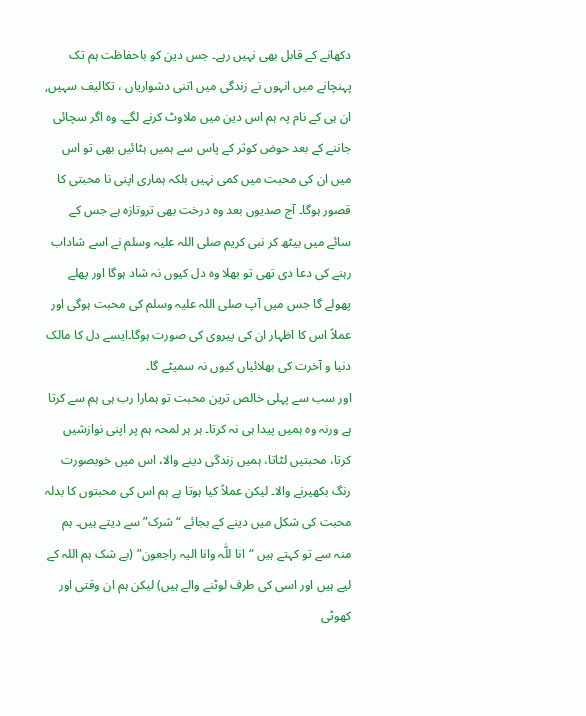دکھانے کے قابل بھی نہیں رہے۔ جس دین کو باحفاظت ہم تک پہنچانے میں انہوں نے زندگی میں اتنی دشواریاں ، تکالیف سہیں, ان ہی کے نام پہ ہم اس دین میں ملاوٹ کرنے لگے۔ وہ اگر سچائی جاننے کے بعد حوض کوثر کے پاس سے ہمیں ہٹائیں بھی تو اس میں ان کی محبت میں کمی نہیں بلکہ ہماری اپنی نا محبتی کا قصور ہوگا۔ آج صدیوں بعد وہ درخت بھی تروتازہ ہے جس کے سائے میں بیٹھ کر نبی کریم صلی اللہ علیہ وسلم نے اسے شاداب رہنے کی دعا دی تھی تو بھلا وہ دل کیوں نہ شاد ہوگا اور پھلے پھولے گا جس میں آپ صلی اللہ علیہ وسلم کی محبت ہوگی اور عملاً اس کا اظہار ان کی پیروی کی صورت ہوگا۔ایسے دل کا مالک دنیا و آخرت کی بھلائیاں کیوں نہ سمیٹے گا۔
اور سب سے پہلی خالص ترین محبت تو ہمارا رب ہی ہم سے کرتا ہے ورنہ وہ ہمیں پیدا ہی نہ کرتا۔ ہر ہر لمحہ ہم پر اپنی نوازشیں کرتا، محبتیں لٹاتا، ہمیں زندگی دینے والا، اس میں خوبصورت رنگ بکھیرنے والا۔ لیکن عملاً کیا ہوتا ہے ہم اس کی محبتوں کا بدلہ محبت کی شکل میں دینے کے بجائے “شرک” سے دیتے ہیں۔ ہم منہ سے تو کہتے ہیں “انا للّٰہ وانا الیہ راجعون” (بے شک ہم اللہ کے لیے ہیں اور اسی کی طرف لوٹنے والے ہیں) لیکن ہم ان وقتی اور کھوٹی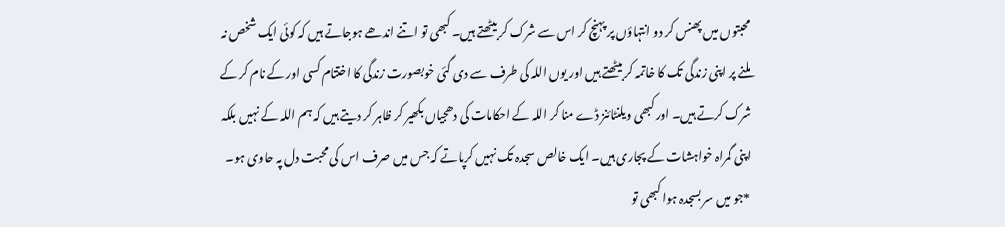محبتوں میں پھنس کر دو انتہاؤں پر پہنچ کر اس سے شرک کر بیٹھتے ہیں۔ کبھی تو اتنے اندھے ہوجاتے ہیں کہ کوئی ایک شخص نہ ملنے پر اپنی زندگی تک کا خاتمہ کر بیٹھتے ہیں اور یوں اللہ کی طرف سے دی گئی خوبصورت زندگی کا اختتام کسی اور کے نام کر کے شرک کرتے ہیں۔ اور کبھی ویلنٹائنز ڈے منا کر اللہ کے احکامات کی دھجیاں بکھیر کر ظاہر کر دیتے ہیں کہ ہم اللہ کے نہیں بلکہ اپنی گمراہ خواہشات کے پجاری ہیں۔ ایک خالص سجدہ تک نہیں کرپاتے کہ جس میں صرف اس کی محبت دل پہ حاوی ہو۔
*جو میں سر بسجدہ ہوا کبھی تو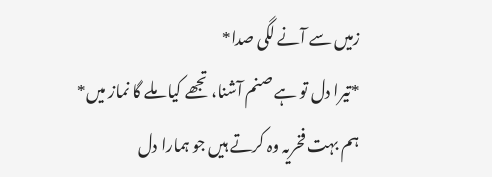زمیں سے آنے لگی صدا*
*تیرا دل تو ہے صنم آشنا، تجھے کیا ملے گا نماز میں*
ہم بہت فخریہ وہ کرتے ہیں جو ہمارا دل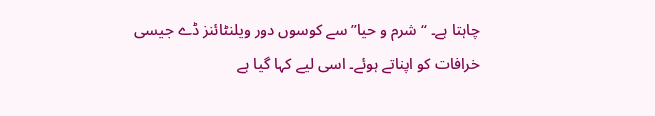چاہتا ہے۔ “شرم و حیا” سے کوسوں دور ویلنٹائنز ڈے جیسی خرافات کو اپناتے ہوئے۔ اسی لیے کہا گیا ہے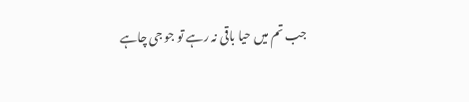جب تم میں حیا باقی نہ رہے تو جو جی چاہے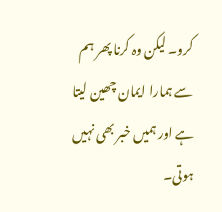کرو۔ لیکن وہ کرنا پھر ہم سے ہمارا ایمان چھین لیتا ہے اور ہمیں خبر بھی نہیں ہوتی۔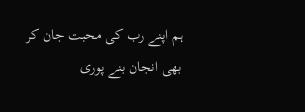ہم اپنے رب کی محبت جان کر بھی انجان بنے پوری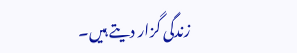زندگی گزار دیتے ہیں۔